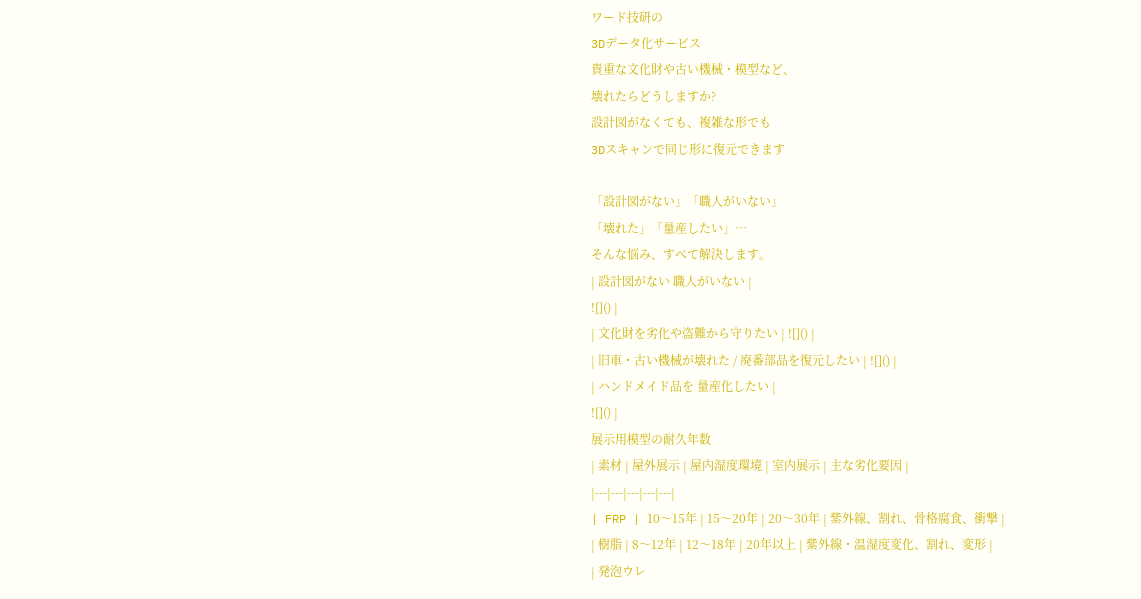ワード技研の
3Dデータ化サービス
貴重な文化財や古い機械・模型など、
壊れたらどうしますか?
設計図がなくても、複雑な形でも
3Dスキャンで同じ形に復元できます

「設計図がない」「職人がいない」
「壊れた」「量産したい」…
そんな悩み、すべて解決します。
| 設計図がない 職人がいない |
![]() |
| 文化財を劣化や盗難から守りたい | ![]() |
| 旧車・古い機械が壊れた / 廃番部品を復元したい | ![]() |
| ハンドメイド品を 量産化したい |
![]() |
展示用模型の耐久年数
| 素材 | 屋外展示 | 屋内湿度環境 | 室内展示 | 主な劣化要因 |
|---|---|---|---|---|
| FRP | 10〜15年 | 15〜20年 | 20〜30年 | 紫外線、割れ、骨格腐食、衝撃 |
| 樹脂 | 8〜12年 | 12〜18年 | 20年以上 | 紫外線・温湿度変化、割れ、変形 |
| 発泡ウレ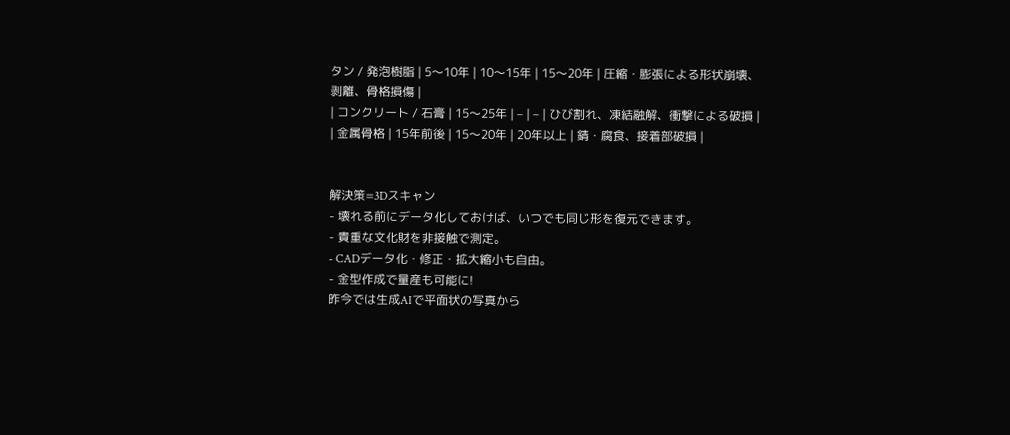タン / 発泡樹脂 | 5〜10年 | 10〜15年 | 15〜20年 | 圧縮・膨張による形状崩壊、剥離、骨格損傷 |
| コンクリート / 石膏 | 15〜25年 | – | – | ひび割れ、凍結融解、衝撃による破損 |
| 金属骨格 | 15年前後 | 15〜20年 | 20年以上 | 錆・腐食、接着部破損 |


解決策=3Dスキャン
- 壊れる前にデータ化しておけば、いつでも同じ形を復元できます。
- 貴重な文化財を非接触で測定。
- CADデータ化・修正・拡大縮小も自由。
- 金型作成で量産も可能に!
昨今では生成AIで平面状の写真から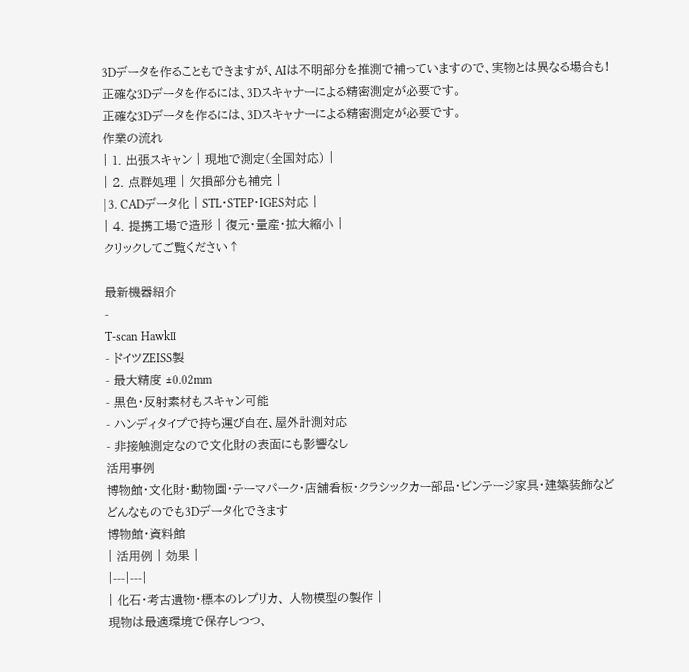3Dデータを作ることもできますが、AIは不明部分を推測で補っていますので、実物とは異なる場合も!
正確な3Dデータを作るには、3Dスキャナーによる精密測定が必要です。
正確な3Dデータを作るには、3Dスキャナーによる精密測定が必要です。
作業の流れ
| 1. 出張スキャン | 現地で測定(全国対応) |
| 2. 点群処理 | 欠損部分も補完 |
| 3. CADデータ化 | STL・STEP・IGES対応 |
| 4. 提携工場で造形 | 復元・量産・拡大縮小 |
クリックしてご覧ください↑

最新機器紹介
-
T-scan HawkⅡ
- ドイツZEISS製
- 最大精度 ±0.02mm
- 黒色・反射素材もスキャン可能
- ハンディタイプで持ち運び自在、屋外計測対応
- 非接触測定なので文化財の表面にも影響なし
活用事例
博物館・文化財・動物園・テーマパーク・店舗看板・クラシックカー部品・ビンテージ家具・建築装飾など
どんなものでも3Dデータ化できます
博物館・資料館
| 活用例 | 効果 |
|---|---|
| 化石・考古遺物・標本のレプリカ、 人物模型の製作 |
現物は最適環境で保存しつつ、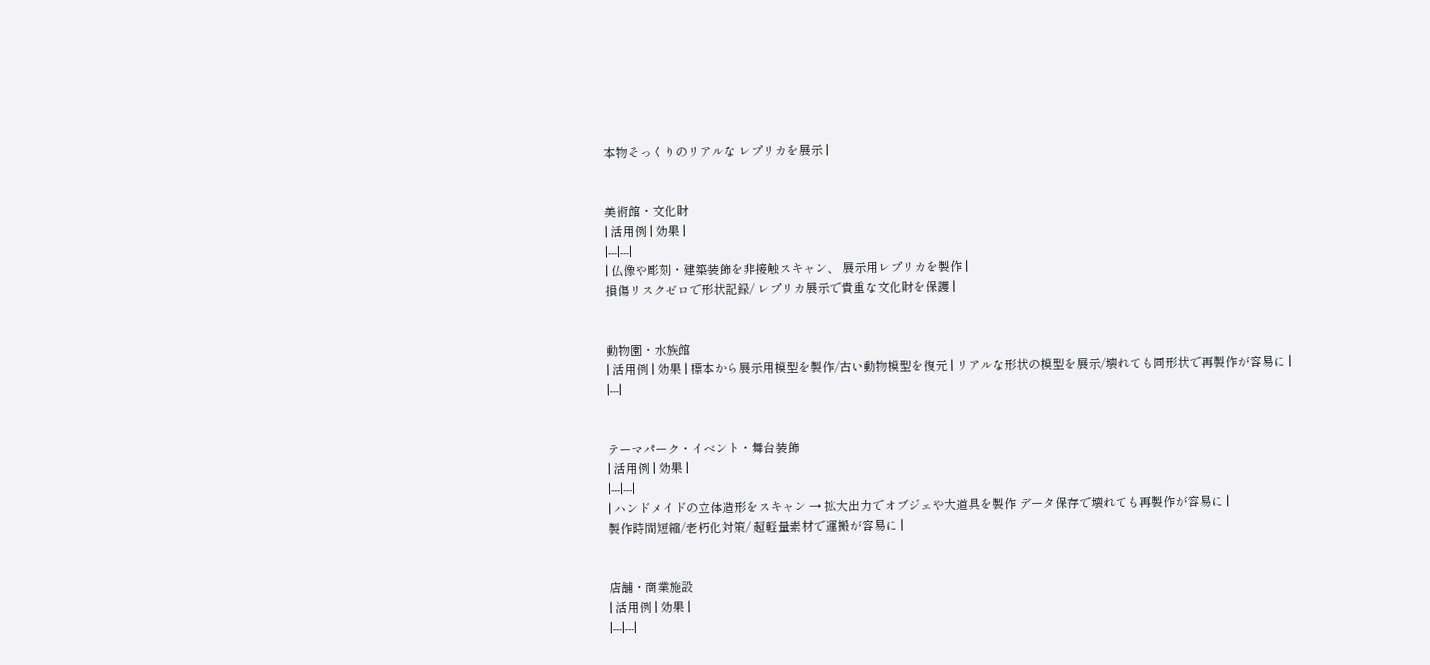本物そっくりのリアルな レプリカを展示 |


美術館・文化財
| 活用例 | 効果 |
|---|---|
| 仏像や彫刻・建築装飾を非接触スキャン、 展示用レプリカを製作 |
損傷リスクゼロで形状記録/ レプリカ展示で貴重な文化財を保護 |


動物園・水族館
| 活用例 | 効果 | 標本から展示用模型を製作/古い動物模型を復元 | リアルな形状の模型を展示/壊れても同形状で再製作が容易に |
|---|


テーマパーク・イベント・舞台装飾
| 活用例 | 効果 |
|---|---|
| ハンドメイドの立体造形をスキャン → 拡大出力でオブジェや大道具を製作 データ保存で壊れても再製作が容易に |
製作時間短縮/老朽化対策/ 超軽量素材で運搬が容易に |


店舗・商業施設
| 活用例 | 効果 |
|---|---|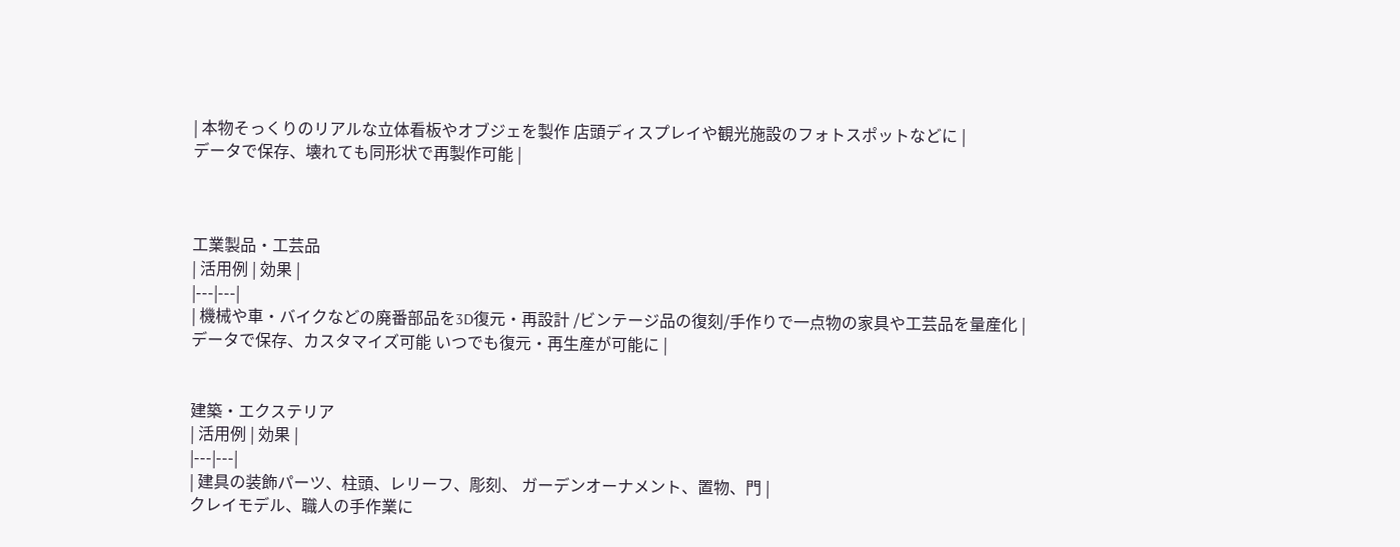| 本物そっくりのリアルな立体看板やオブジェを製作 店頭ディスプレイや観光施設のフォトスポットなどに |
データで保存、壊れても同形状で再製作可能 |



工業製品・工芸品
| 活用例 | 効果 |
|---|---|
| 機械や車・バイクなどの廃番部品を3D復元・再設計 /ビンテージ品の復刻/手作りで一点物の家具や工芸品を量産化 |
データで保存、カスタマイズ可能 いつでも復元・再生産が可能に |


建築・エクステリア
| 活用例 | 効果 |
|---|---|
| 建具の装飾パーツ、柱頭、レリーフ、彫刻、 ガーデンオーナメント、置物、門 |
クレイモデル、職人の手作業に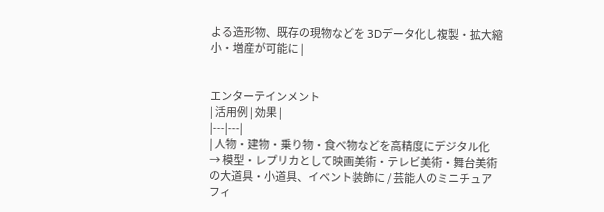よる造形物、既存の現物などを 3Dデータ化し複製・拡大縮小・増産が可能に |


エンターテインメント
| 活用例 | 効果 |
|---|---|
| 人物・建物・乗り物・食べ物などを高精度にデジタル化 → 模型・レプリカとして映画美術・テレビ美術・舞台美術の大道具・小道具、イベント装飾に / 芸能人のミニチュアフィ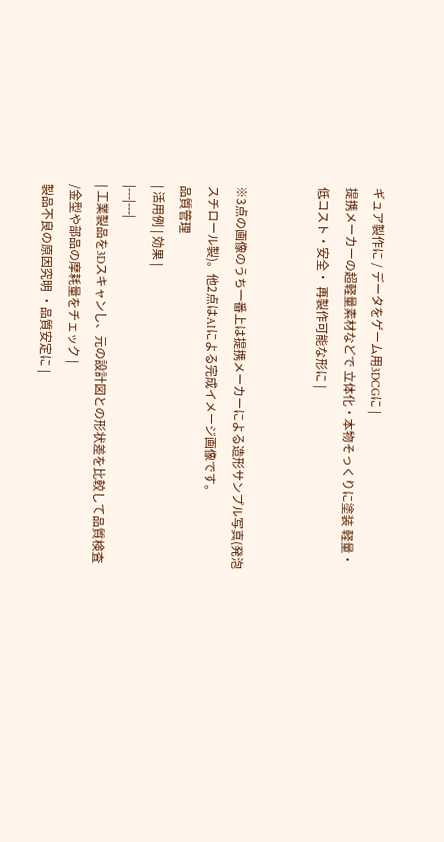ギュア製作に / データをゲーム用3DCGに |
提携メーカーの超軽量素材などで 立体化・本物そっくりに塗装 軽量・低コスト・安全・ 再製作可能な形に |


※3点の画像のうち一番上は提携メーカーによる造形サンプル写真(発泡スチロール製)。他2点はAIによる完成イメージ画像です。
品質管理
| 活用例 | 効果 |
|---|---|
| 工業製品を3Dスキャンし、元の設計図との形状差を比較して品質検査 /金型や部品の摩耗量をチェック |
製品不良の原因究明 ・品質安定に |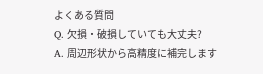よくある質問
Q. 欠損・破損していても大丈夫?
A. 周辺形状から高精度に補完します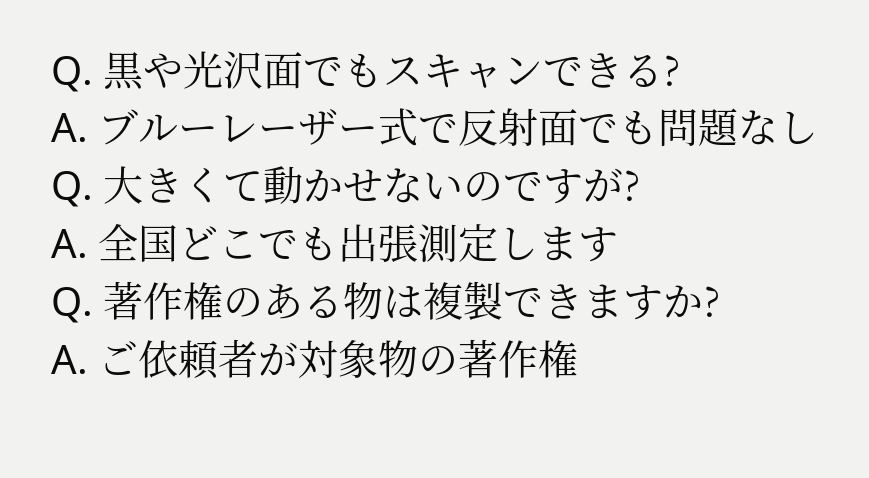Q. 黒や光沢面でもスキャンできる?
A. ブルーレーザー式で反射面でも問題なし
Q. 大きくて動かせないのですが?
A. 全国どこでも出張測定します
Q. 著作権のある物は複製できますか?
A. ご依頼者が対象物の著作権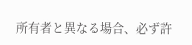所有者と異なる場合、必ず許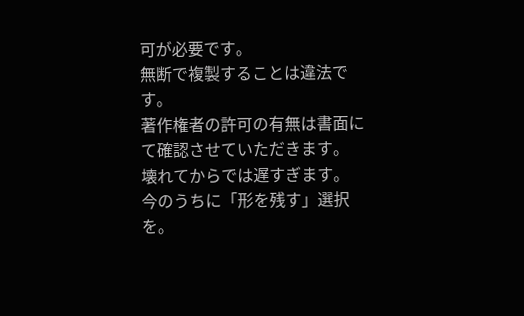可が必要です。
無断で複製することは違法です。
著作権者の許可の有無は書面にて確認させていただきます。
壊れてからでは遅すぎます。
今のうちに「形を残す」選択を。